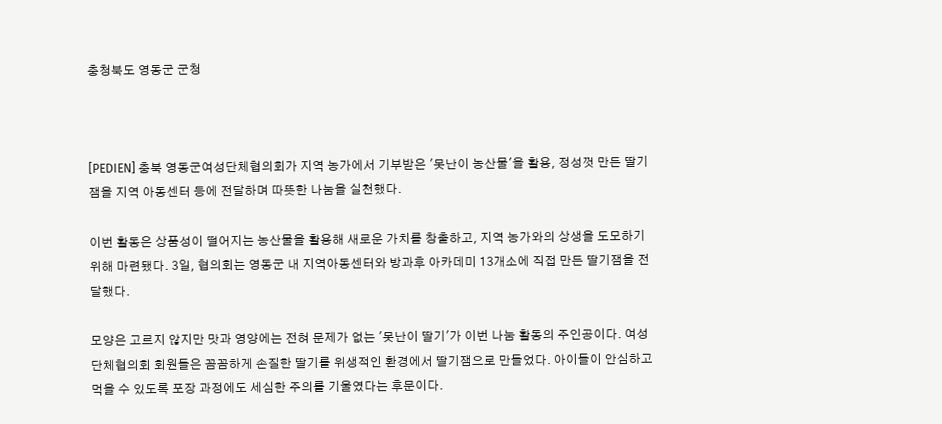충청북도 영동군 군청



[PEDIEN] 충북 영동군여성단체협의회가 지역 농가에서 기부받은 '못난이 농산물'을 활용, 정성껏 만든 딸기잼을 지역 아동센터 등에 전달하며 따뜻한 나눔을 실천했다.

이번 활동은 상품성이 떨어지는 농산물을 활용해 새로운 가치를 창출하고, 지역 농가와의 상생을 도모하기 위해 마련됐다. 3일, 협의회는 영동군 내 지역아동센터와 방과후 아카데미 13개소에 직접 만든 딸기잼을 전달했다.

모양은 고르지 않지만 맛과 영양에는 전혀 문제가 없는 '못난이 딸기'가 이번 나눔 활동의 주인공이다. 여성단체협의회 회원들은 꼼꼼하게 손질한 딸기를 위생적인 환경에서 딸기잼으로 만들었다. 아이들이 안심하고 먹을 수 있도록 포장 과정에도 세심한 주의를 기울였다는 후문이다.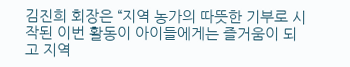김진희 회장은 “지역 농가의 따뜻한 기부로 시작된 이번 활동이 아이들에게는 즐거움이 되고 지역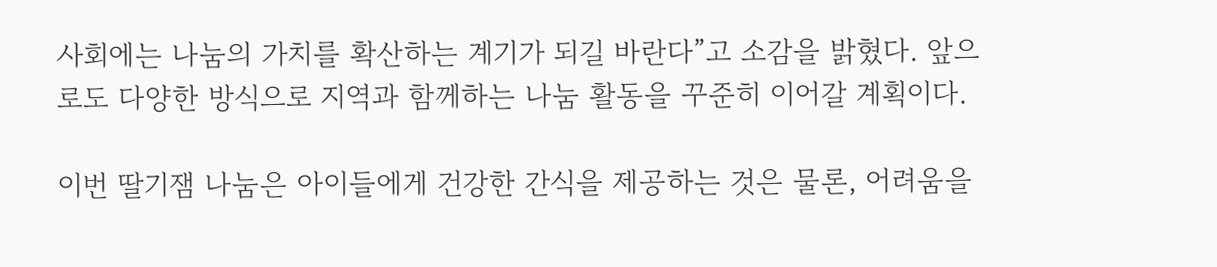사회에는 나눔의 가치를 확산하는 계기가 되길 바란다”고 소감을 밝혔다. 앞으로도 다양한 방식으로 지역과 함께하는 나눔 활동을 꾸준히 이어갈 계획이다.

이번 딸기잼 나눔은 아이들에게 건강한 간식을 제공하는 것은 물론, 어려움을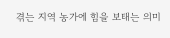겪는 지역 농가에 힘을 보태는 의미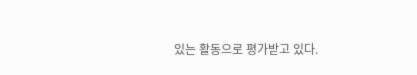있는 활동으로 평가받고 있다.